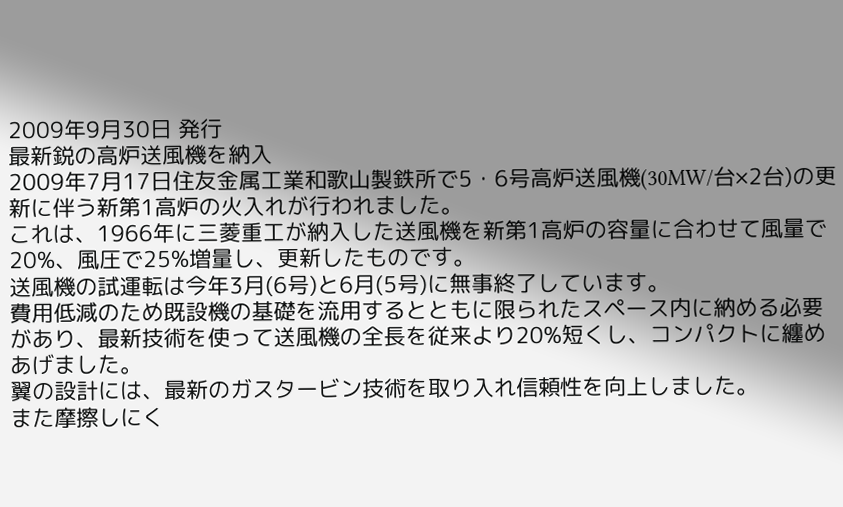2009年9月30日 発行
最新鋭の高炉送風機を納入
2009年7月17日住友金属工業和歌山製鉄所で5・6号高炉送風機(30MW/台×2台)の更新に伴う新第1高炉の火入れが行われました。
これは、1966年に三菱重工が納入した送風機を新第1高炉の容量に合わせて風量で20%、風圧で25%増量し、更新したものです。
送風機の試運転は今年3月(6号)と6月(5号)に無事終了しています。
費用低減のため既設機の基礎を流用するとともに限られたスペース内に納める必要があり、最新技術を使って送風機の全長を従来より20%短くし、コンパクトに纏めあげました。
翼の設計には、最新のガスタービン技術を取り入れ信頼性を向上しました。
また摩擦しにく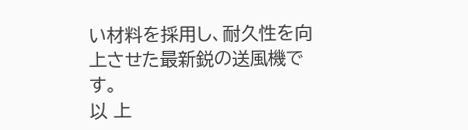い材料を採用し、耐久性を向上させた最新鋭の送風機です。
以 上